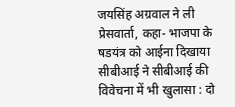जयसिंह अग्रवाल ने ली प्रेसवार्ता, कहा- भाजपा के षडयंत्र को आईना दिखाया सीबीआई ने सीबीआई की विवेचना में भी खुलासा : दो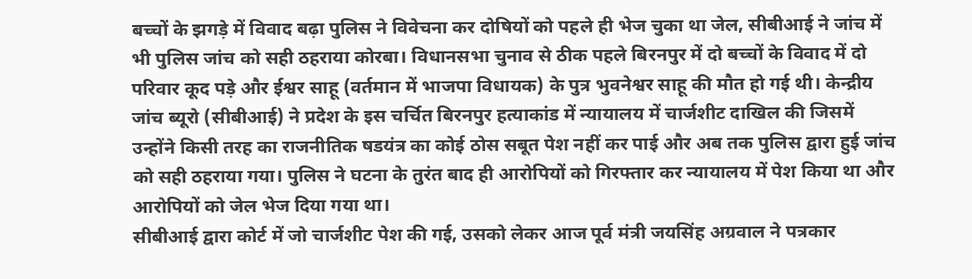बच्चों के झगड़े में विवाद बढ़ा पुलिस ने विवेचना कर दोषियों को पहले ही भेज चुका था जेल, सीबीआई ने जांच में भी पुलिस जांच को सही ठहराया कोरबा। विधानसभा चुनाव से ठीक पहले बिरनपुर में दो बच्चों के विवाद में दो परिवार कूद पड़े और ईश्वर साहू (वर्तमान में भाजपा विधायक) के पुत्र भुवनेश्वर साहू की मौत हो गई थी। केन्द्रीय जांच ब्यूरो (सीबीआई) ने प्रदेश के इस चर्चित बिरनपुर हत्याकांड में न्यायालय में चार्जशीट दाखिल की जिसमें उन्होंने किसी तरह का राजनीतिक षडयंत्र का कोई ठोस सबूत पेश नहीं कर पाई और अब तक पुलिस द्वारा हुई जांच को सही ठहराया गया। पुलिस ने घटना के तुरंत बाद ही आरोपियों को गिरफ्तार कर न्यायालय में पेश किया था और आरोपियों को जेल भेज दिया गया था।
सीबीआई द्वारा कोर्ट में जो चार्जशीट पेश की गई, उसको लेकर आज पूर्व मंत्री जयसिंह अग्रवाल ने पत्रकार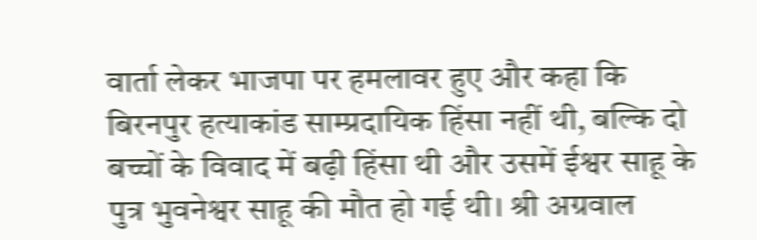वार्ता लेकर भाजपा पर हमलावर हुए और कहा कि बिरनपुर हत्याकांड साम्प्रदायिक हिंसा नहीं थी, बल्कि दो बच्चों के विवाद में बढ़ी हिंसा थी और उसमें ईश्वर साहू के पुत्र भुवनेश्वर साहू की मौत हो गई थी। श्री अग्रवाल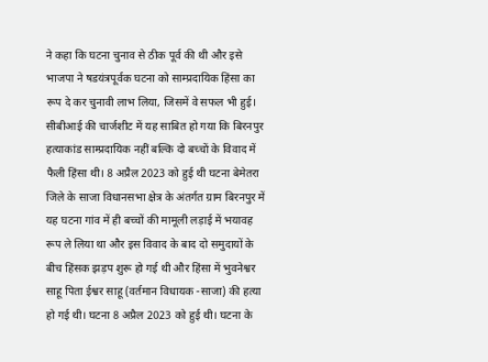ने कहा कि घटना चुनाव से ठीक पूर्व की थी और इसे भाजपा ने षडयंत्रपूर्वक घटना को साम्प्रदायिक हिंसा का रूप दे कर चुनावी लाभ लिया, जिसमें वे सफल भी हुई। सीबीआई की चार्जशीट में यह साबित हो गया कि बिरनपुर हत्याकांड साम्प्रदायिक नहीं बल्कि दो बच्चों के विवाद में फैली हिंसा थी। 8 अप्रैल 2023 को हुई थी घटना बेमेतरा जिले के साजा विधानसभा क्षेत्र के अंतर्गत ग्राम बिरनपुर में यह घटना गांव में ही बच्चों की मामूली लड़ाई में भयावह रूप ले लिया था और इस विवाद के बाद दो समुदायों के बीच हिंसक झड़प शुरू हो गई थी और हिंसा में भुवनेश्वर साहू पिता ईश्वर साहू (वर्तमान विधायक -साजा) की हत्या हो गई थी। घटना 8 अप्रैल 2023 को हुई थी। घटना के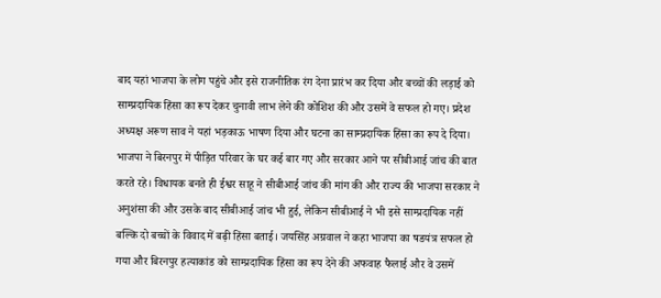बाद यहां भाजपा के लोग पहुंचे और इसे राजनीतिक रंग देना प्रारंभ कर दिया और बच्चों की लड़ाई को साम्प्रदायिक हिंसा का रूप देकर चुनावी लाभ लेने की कोशिश की और उसमें वे सफल हो गए। प्रदेश अध्यक्ष अरूण साव ने यहां भड़काऊ भाषण दिया और घटना का साम्प्रदायिक हिंसा का रूप दे दिया। भाजपा ने बिरनपुर में पीड़ित परिवार के घर कई बार गए और सरकार आने पर सीबीआई जांच की बात करते रहे। विधायक बनते ही ईश्वर साहू ने सीबीआई जांच की मांग की और राज्य की भाजपा सरकार ने अनुशंसा की और उसके बाद सीबीआई जांच भी हुई, लेकिन सीबीआई ने भी इसे साम्प्रदायिक नहीं बल्कि दो बच्चों के विवाद में बढ़ी हिंसा बताई। जयसिंह अग्रवाल ने कहा भाजपा का षडयंत्र सफल हो गया और बिरनपुर हत्याकांड को साम्प्रदायिक हिंसा का रूप देने की अफवाह फैलाई और वे उसमें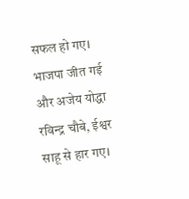सफल हो गए। भाजपा जीत गई और अजेय योद्धा रविन्द्र चौबे, ईश्वर साहू से हार गए।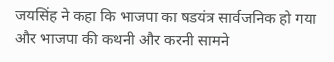जयसिंह ने कहा कि भाजपा का षडयंत्र सार्वजनिक हो गया और भाजपा की कथनी और करनी सामने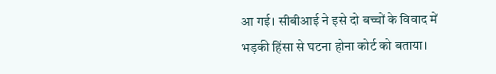आ गई। सीबीआई ने इसे दो बच्चों के विवाद में भड़की हिंसा से घटना होना कोर्ट को बताया।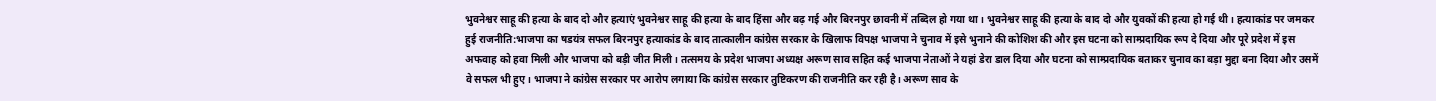भुवनेश्वर साहू की हत्या के बाद दो और हत्याएं भुवनेश्वर साहू की हत्या के बाद हिंसा और बढ़ गई और बिरनपुर छावनी में तब्दिल हो गया था। भुवनेश्वर साहू की हत्या के बाद दो और युवकों की हत्या हो गई थी। हत्याकांड पर जमकर हुई राजनीति:भाजपा का षडयंत्र सफल बिरनपुर हत्याकांड के बाद तात्कालीन कांग्रेस सरकार के खिलाफ विपक्ष भाजपा ने चुनाव में इसे भुनाने की कोशिश की और इस घटना को साम्प्रदायिक रूप दे दिया और पूरे प्रदेश में इस अफवाह को हवा मिली और भाजपा को बड़ी जीत मिली। तत्समय के प्रदेश भाजपा अध्यक्ष अरूण साव सहित कई भाजपा नेताओं ने यहां डेरा डाल दिया और घटना को साम्प्रदायिक बताकर चुनाव का बड़ा मुद्दा बना दिया और उसमें वे सफल भी हुए। भाजपा ने कांग्रेस सरकार पर आरोप लगाया कि कांग्रेस सरकार तुष्टिकरण की राजनीति कर रही है। अरूण साव के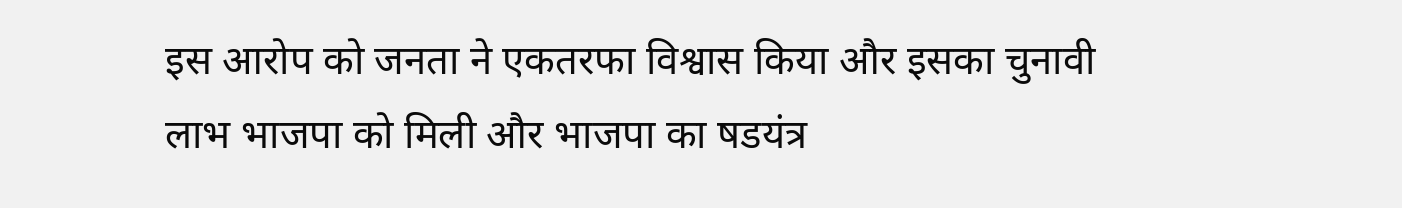इस आरोप को जनता ने एकतरफा विश्वास किया और इसका चुनावी लाभ भाजपा को मिली और भाजपा का षडयंत्र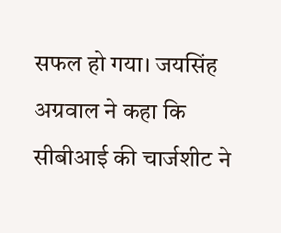सफल हो गया। जयसिंह अग्रवाल ने कहा कि सीबीआई की चार्जशीट ने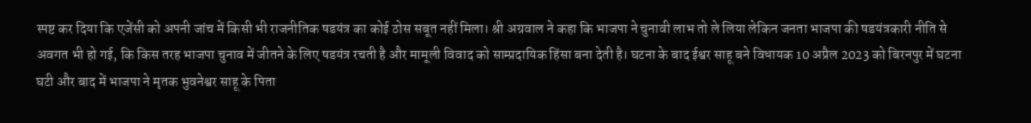स्पष्ट कर दिया कि एजेंसी को अपनी जांच में किसी भी राजनीतिक षडयंत्र का कोई ठोस सबूत नहीं मिला। श्री अग्रवाल ने कहा कि भाजपा ने चुनावी लाभ तो ले लिया लेकिन जनता भाजपा की षडयंत्रकारी नीति से अवगत भी हो गई, कि किस तरह भाजपा चुनाव में जीतने के लिए षडयंत्र रचती है और मामूली विवाद को साम्प्रदायिक हिंसा बना देती है। घटना के बाद ईश्वर साहू बने विधायक 10 अप्रैल 2023 को बिरनपुर में घटना घटी और बाद में भाजपा ने मृतक भुवनेश्वर साहू के पिता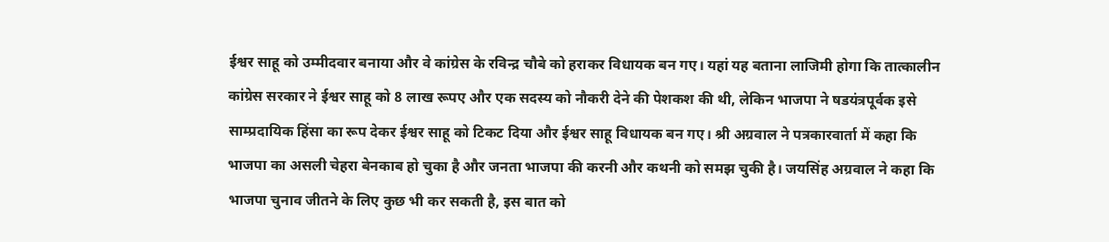ईश्वर साहू को उम्मीदवार बनाया और वे कांग्रेस के रविन्द्र चौबे को हराकर विधायक बन गए। यहां यह बताना लाजिमी होगा कि तात्कालीन कांग्रेस सरकार ने ईश्वर साहू को 8 लाख रूपए और एक सदस्य को नौकरी देने की पेशकश की थी, लेकिन भाजपा ने षडयंत्रपूर्वक इसे साम्प्रदायिक हिंसा का रूप देकर ईश्वर साहू को टिकट दिया और ईश्वर साहू विधायक बन गए। श्री अग्रवाल ने पत्रकारवार्ता में कहा कि भाजपा का असली चेहरा बेनकाब हो चुका है और जनता भाजपा की करनी और कथनी को समझ चुकी है। जयसिंह अग्रवाल ने कहा कि भाजपा चुनाव जीतने के लिए कुछ भी कर सकती है, इस बात को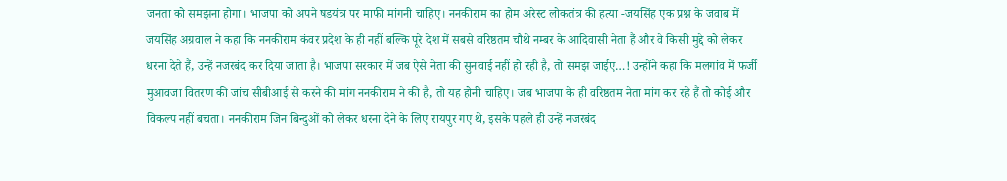जनता को समझना होगा। भाजपा को अपने षडयंत्र पर माफी मांगनी चाहिए। ननकीराम का होम अरेस्ट लोकतंत्र की हत्या -जयसिंह एक प्रश्न के जवाब में जयसिंह अग्रवाल ने कहा कि ननकीराम कंवर प्रदेश के ही नहीं बल्कि पूरे देश में सबसे वरिष्ठतम चौथे नम्बर के आदिवासी नेता हैं और वे किसी मुद्दे को लेकर धरना देते हैं, उन्हें नजरबंद कर दिया जाता है। भाजपा सरकार में जब ऐसे नेता की सुनवाई नहीं हो रही है, तो समझ जाईए…! उन्होंने कहा कि मलगांव में फर्जी मुआवजा वितरण की जांच सीबीआई से करने की मांग ननकीराम ने की है, तो यह होनी चाहिए। जब भाजपा के ही वरिष्ठतम नेता मांग कर रहे हैं तो कोई और विकल्प नहीं बचता। ननकीराम जिन बिन्दुओं को लेकर धरना देने के लिए रायपुर गए थे, इसके पहले ही उन्हें नजरबंद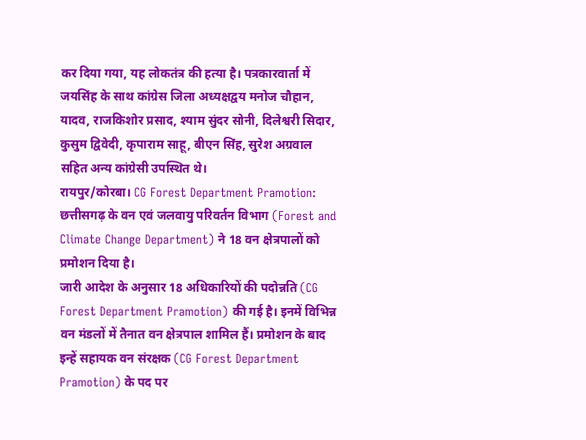कर दिया गया, यह लोकतंत्र की हत्या है। पत्रकारवार्ता में जयसिंह के साथ कांग्रेस जिला अध्यक्षद्वय मनोज चौहान, यादव, राजकिशोर प्रसाद, श्याम सुंदर सोनी, दिलेश्वरी सिदार, कुसुम द्विवेदी, कृपाराम साहू, बीएन सिंह, सुरेश अग्रवाल सहित अन्य कांग्रेसी उपस्थित थे।
रायपुर/कोरबा। CG Forest Department Pramotion: छत्तीसगढ़ के वन एवं जलवायु परिवर्तन विभाग (Forest and Climate Change Department) ने 18 वन क्षेत्रपालों को प्रमोशन दिया है।
जारी आदेश के अनुसार 18 अधिकारियों की पदोन्नति (CG Forest Department Pramotion) की गई है। इनमें विभिन्न वन मंडलों में तैनात वन क्षेत्रपाल शामिल हैं। प्रमोशन के बाद इन्हें सहायक वन संरक्षक (CG Forest Department Pramotion) के पद पर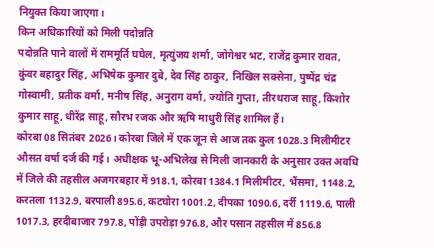नियुक्त किया जाएगा।
किन अधिकारियों को मिली पदोन्नति
पदोन्नति पाने वालों में राममूर्ति घघेल, मृत्युंजय शर्मा, जोगेश्वर भट, राजेंद्र कुमार रावत, कुंवर बहादुर सिंह, अभिषेक कुमार दुबे, देव सिंह ठाकुर, निखिल सक्सेना, पुष्पेंद्र चंद्र गोस्वामी, प्रतीक वर्मा, मनीष सिंह, अनुराग वर्मा, ज्योति गुप्ता, तीरथराज साहू, किशोर कुमार साहू, धीरेंद्र साहू, सौरभ रजक और ऋषि माधुरी सिंह शामिल हैं।
कोरबा 08 सितंबर 2026। कोरबा जिले में एक जून से आज तक कुल 1028.3 मिलीमीटर औसत वर्षा दर्ज की गई। अधीक्षक भू-अभिलेख से मिली जानकारी के अनुसार उक्त अवधि में जिले की तहसील अजगरबहार में 918.1, कोरबा 1384.1 मिलीमीटर, भैंसमा, 1148.2, करतला 1132.9, बरपाली 895.6, कटघोरा 1001.2, दीपका 1090.6, दर्री 1119.6, पाली 1017.3, हरदीबाजार 797.8, पोंड़ी उपरोड़ा 976.8, और पसान तहसील में 856.8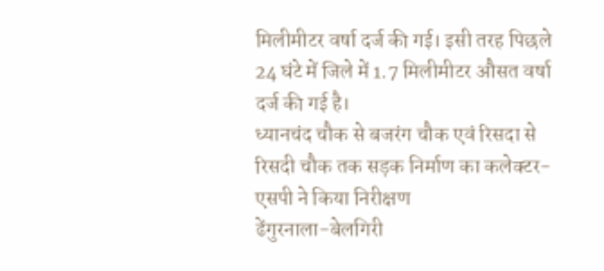मिलीमीटर वर्षा दर्ज की गई। इसी तरह पिछले 24 घंटे में जिले में 1.7 मिलीमीटर औसत वर्षा दर्ज की गई है।
ध्यानचंद चौक से बजरंग चौक एवं रिसदा से रिसदी चौक तक सड़क निर्माण का कलेक्टर-एसपी ने किया निरीक्षण
ढेंगुरनाला-बेलगिरी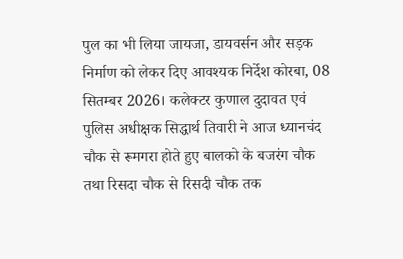पुल का भी लिया जायजा, डायवर्सन और सड़क निर्माण को लेकर दिए आवश्यक निर्देश कोरबा, 08 सितम्बर 2026। कलेक्टर कुणाल दुदावत एवं पुलिस अधीक्षक सिद्धार्थ तिवारी ने आज ध्यानचंद चौक से रूमगरा होते हुए बालको के बजरंग चौक तथा रिसदा चौक से रिसदी चौक तक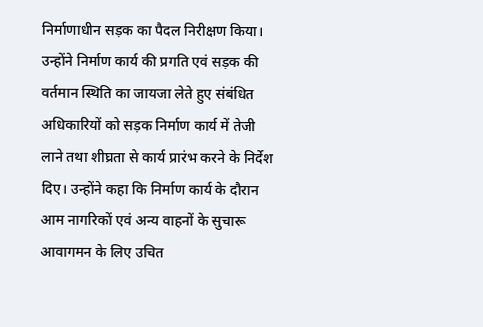निर्माणाधीन सड़क का पैदल निरीक्षण किया। उन्होंने निर्माण कार्य की प्रगति एवं सड़क की वर्तमान स्थिति का जायजा लेते हुए संबंधित अधिकारियों को सड़क निर्माण कार्य में तेजी लाने तथा शीघ्रता से कार्य प्रारंभ करने के निर्देश दिए। उन्होंने कहा कि निर्माण कार्य के दौरान आम नागरिकों एवं अन्य वाहनों के सुचारू आवागमन के लिए उचित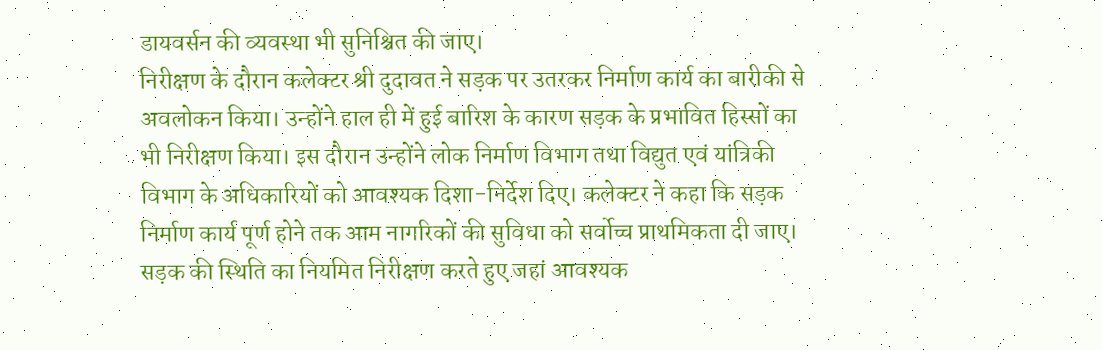डायवर्सन की व्यवस्था भी सुनिश्चित की जाए।
निरीक्षण के दौरान कलेक्टर श्री दुदावत ने सड़क पर उतरकर निर्माण कार्य का बारीकी से अवलोकन किया। उन्होंने हाल ही में हुई बारिश के कारण सड़क के प्रभावित हिस्सों का भी निरीक्षण किया। इस दौरान उन्होंने लोक निर्माण विभाग तथा विद्युत एवं यांत्रिकी विभाग के अधिकारियों को आवश्यक दिशा-निर्देश दिए। कलेक्टर ने कहा कि सड़क निर्माण कार्य पूर्ण होने तक आम नागरिकों की सुविधा को सर्वोच्च प्राथमिकता दी जाए। सड़क की स्थिति का नियमित निरीक्षण करते हुए जहां आवश्यक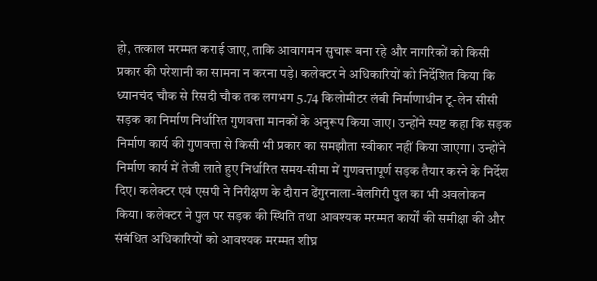हो, तत्काल मरम्मत कराई जाए, ताकि आवागमन सुचारू बना रहे और नागरिकों को किसी प्रकार की परेशानी का सामना न करना पड़े। कलेक्टर ने अधिकारियों को निर्देशित किया कि ध्यानचंद चौक से रिसदी चौक तक लगभग 5.74 किलोमीटर लंबी निर्माणाधीन टू-लेन सीसी सड़क का निर्माण निर्धारित गुणवत्ता मानकों के अनुरूप किया जाए। उन्होंने स्पष्ट कहा कि सड़क निर्माण कार्य की गुणवत्ता से किसी भी प्रकार का समझौता स्वीकार नहीं किया जाएगा। उन्होंने निर्माण कार्य में तेजी लाते हुए निर्धारित समय-सीमा में गुणवत्तापूर्ण सड़क तैयार करने के निर्देश दिए। कलेक्टर एवं एसपी ने निरीक्षण के दौरान ढेंगुरनाला-बेलगिरी पुल का भी अवलोकन किया। कलेक्टर ने पुल पर सड़क की स्थिति तथा आवश्यक मरम्मत कार्यों की समीक्षा की और संबंधित अधिकारियों को आवश्यक मरम्मत शीघ्र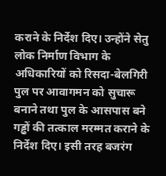कराने के निर्देश दिए। उन्होंने सेतु लोक निर्माण विभाग के अधिकारियों को रिसदा-बेलगिरी पुल पर आवागमन को सुचारू बनाने तथा पुल के आसपास बने गड्ढों की तत्काल मरम्मत कराने के निर्देश दिए। इसी तरह बजरंग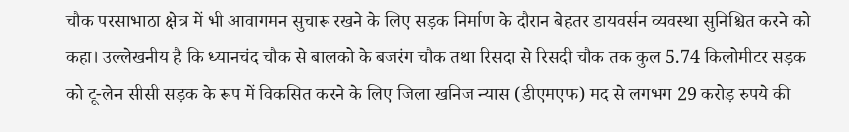चौक परसाभाठा क्षेत्र में भी आवागमन सुचारू रखने के लिए सड़क निर्माण के दौरान बेहतर डायवर्सन व्यवस्था सुनिश्चित करने को कहा। उल्लेखनीय है कि ध्यानचंद चौक से बालको के बजरंग चौक तथा रिसदा से रिसदी चौक तक कुल 5.74 किलोमीटर सड़क को टू-लेन सीसी सड़क के रूप में विकसित करने के लिए जिला खनिज न्यास (डीएमएफ) मद से लगभग 29 करोड़ रुपये की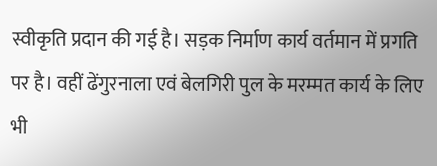स्वीकृति प्रदान की गई है। सड़क निर्माण कार्य वर्तमान में प्रगति पर है। वहीं ढेंगुरनाला एवं बेलगिरी पुल के मरम्मत कार्य के लिए भी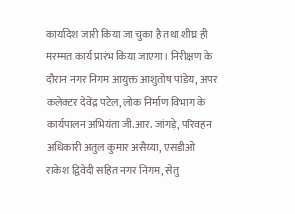कार्यादेश जारी किया जा चुका है तथा शीघ्र ही मरम्मत कार्य प्रारंभ किया जाएगा। निरीक्षण के दौरान नगर निगम आयुक्त आशुतोष पांडेय, अपर कलेक्टर देवेंद्र पटेल, लोक निर्माण विभाग के कार्यपालन अभियंता जी.आर. जांगड़े, परिवहन अधिकारी अतुल कुमार असैय्या, एसडीओ राकेश द्विवेदी सहित नगर निगम, सेतु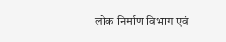लोक निर्माण विभाग एवं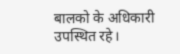बालको के अधिकारी उपस्थित रहे।